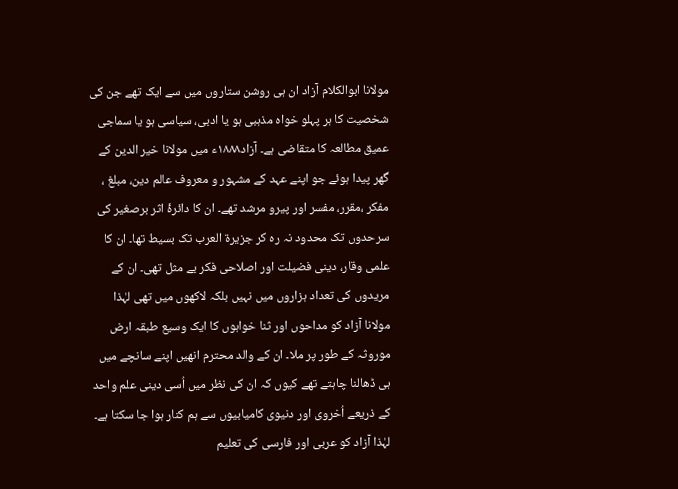مولانا ابوالکلام آزاد ان ہی روشن ستاروں میں سے ایک تھے جن کی شخصیت کا ہر پہلو خواہ مذہبی ہو یا ادبی، سیاسی ہو یا سماجی عمیق مطالعہ کا متقاضی ہے۔ آزاد۱۸۸۸ء میں مولانا خیر الدین کے گھر پیدا ہوئے جو اپنے عہد کے مشہور و معروف عالم دین، مبلغ ، مفکر ،مقرر، مفسر اور پیرو مرشد تھے۔ ان کا دائرۂ اثر برصغیر کی سرحدوں تک محدود نہ رہ کر جزیرۃ العرب تک بسیط تھا۔ ان کا علمی وقار، دینی فضیلت اور اصلاحی فکر بے مثل تھی۔ ان کے مریدوں کی تعداد ہزاروں میں نہیں بلکہ لاکھوں میں تھی لہٰذا مولانا آزاد کو مداحوں اور ثنا خواہوں کا ایک وسیع طبقہ ارض موروثہ کے طور پر ملا۔ ان کے والد محترم انھیں اپنے سانچے میں ہی ڈھالنا چاہتے تھے کیوں کہ ان کی نظر میں اُسی دینی علم واحد کے ذریعے اُخروی اور دنیوی کامیابیوں سے ہم کنار ہوا جا سکتا ہے۔ لہٰذا آزاد کو عربی اور فارسی کی تعلیم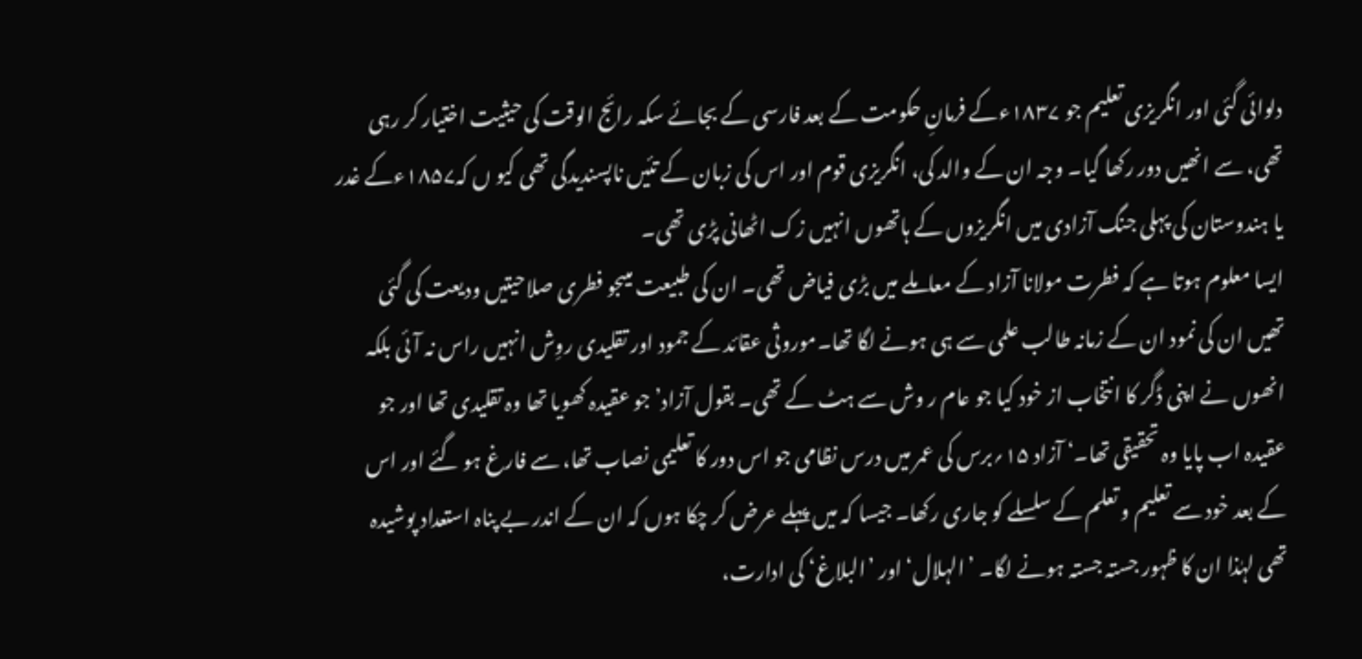دلوائی گئی اور انگریزی تعلیم جو ۱۸۳۷ءکے فرمانِ حکومت کے بعد فارسی کے بجائے سکہ رائج الوقت کی حیثیت اختیار کر رہی تھی، سے انھیں دور رکھا گیا۔ وجہ ان کے والد کی، انگریزی قوم اور اس کی زبان کے تئیں ناپسندیدگی تھی کیو ں کہ۱۸۵۷ءکے غدر یا ہندوستان کی پہلی جنگ آزادی میں انگریزوں کے ہاتھوں انہیں زک اٹھانی پڑی تھی۔
ایسا معلوم ہوتا ہے کہ فطرت مولانا آزاد کے معاملے میں بڑی فیاض تھی۔ ان کی طبیعت میںجو فطری صلاحیتیں ودیعت کی گئی تھیں ان کی نمود ان کے زمانہ طالب علمی سے ہی ہونے لگا تھا۔موروثی عقائد کے جمود اور تقلیدی روِش انہیں راس نہ آئی بلکہ انھوں نے اپنی ڈگر کا انتخاب از خود کیا جو عام ر وش سے ہٹ کے تھی۔ بقول آزاد’ جو عقیدہ کھویا تھا وہ تقلیدی تھا اور جو عقیدہ اب پایا وہ تحقیقی تھا۔‘ آزاد ۱۵؍برس کی عمر میں درس نظامی جو اس دور کا تعلیمی نصاب تھا، سے فارغ ہو گئے اور اس کے بعد خود سے تعلیم و تعلم کے سلسلے کو جاری رکھا۔ جیسا کہ میں پہلے عرض کر چکا ہوں کہ ان کے اندر بے پناہ استعداد پوشیدہ تھی لہٰذا ان کا ظہور جستہ جستہ ہونے لگا۔ ’الہلال‘ اور ’البلاغ‘ کی ادارت،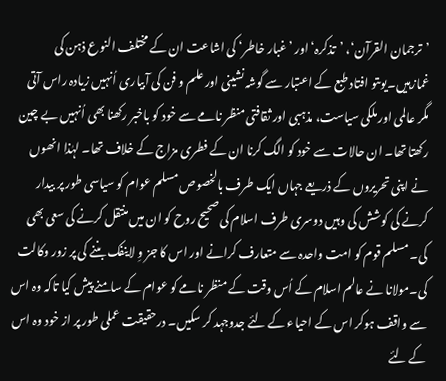’ترجمان القرآن‘، ’تذکرہ‘ اور ’غبار خاطر‘ کی اشاعت ان کے مختلف النوع ذہن کی غمازہیں۔یوںتو افتاد طبع کے اعتبار سے گوشہ نشینی اور علم و فن کی آبیاری اُنہیں زیادہ راس آتی مگر عالمی اور ملکی سیاست، مذہبی اور ثقافتی منظر نامے سے خود کو باخبر رکھنا بھی اُنہیں بے چین رکھتا تھا۔ ان حالات سے خود کو الگ کرنا ان کے فطری مزاج کے خلاف تھا۔ لہٰذا انھوں نے اپنی تحریروں کے ذریعے جہاں ایک طرف بالخصوص مسلم عوام کو سیاسی طور پر بیدار کرنے کی کوشش کی وہیں دوسری طرف اسلام کی صحیح روح کو ان میں منتقل کرنے کی سعی بھی کی۔ مسلم قوم کو امت واحدہ سے متعارف کرانے اور اس کا جز وِ لاینفک بننے کی پر زور وکالت کی۔مولانا نے عالم اسلام کے اُس وقت کے منظر نامے کو عوام کے سامنے پیش کیا تاکہ وہ اس سے واقف ہوکر اس کے احیاء کے لئے جدوجہد کر سکیں۔ درحقیقت عملی طور پر از خود وہ اس کے لئے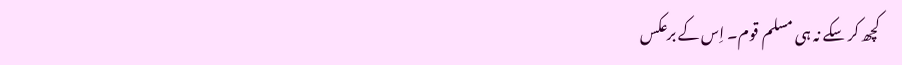کچھ کر سکے نہ ہی مسلم قوم۔ اِس کے برعکس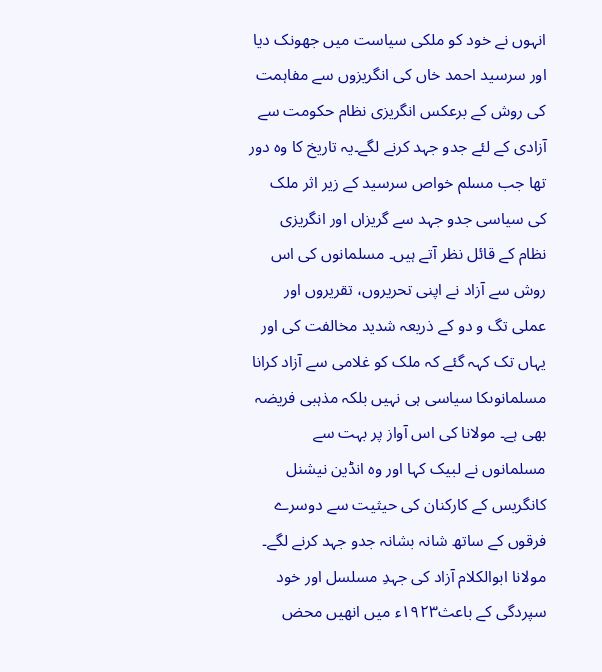انہوں نے خود کو ملکی سیاست میں جھونک دیا اور سرسید احمد خاں کی انگریزوں سے مفاہمت کی روش کے برعکس انگریزی نظام حکومت سے آزادی کے لئے جدو جہد کرنے لگے۔یہ تاریخ کا وہ دور تھا جب مسلم خواص سرسید کے زیر اثر ملک کی سیاسی جدو جہد سے گریزاں اور انگریزی نظام کے قائل نظر آتے ہیں۔ مسلمانوں کی اس روش سے آزاد نے اپنی تحریروں، تقریروں اور عملی تگ و دو کے ذریعہ شدید مخالفت کی اور یہاں تک کہہ گئے کہ ملک کو غلامی سے آزاد کرانا مسلمانوںکا سیاسی ہی نہیں بلکہ مذہبی فریضہ بھی ہے۔ مولانا کی اس آواز پر بہت سے مسلمانوں نے لبیک کہا اور وہ انڈین نیشنل کانگریس کے کارکنان کی حیثیت سے دوسرے فرقوں کے ساتھ شانہ بشانہ جدو جہد کرنے لگے۔
مولانا ابوالکلام آزاد کی جہدِ مسلسل اور خود سپردگی کے باعث۱۹۲۳ء میں انھیں محض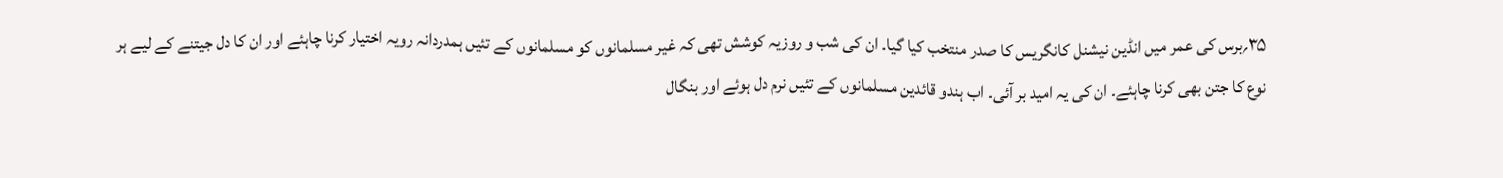۳۵؍برس کی عمر میں انڈین نیشنل کانگریس کا صدر منتخب کیا گیا۔ ان کی شب و روزیہ کوشش تھی کہ غیر مسلمانوں کو مسلمانوں کے تئیں ہمدردانہ رویہ اختیار کرنا چاہئے اور ان کا دل جیتنے کے لیے ہر نوع کا جتن بھی کرنا چاہئے۔ ان کی یہ امید بر آئی۔ اب ہندو قائدین مسلمانوں کے تئیں نرم دل ہوئے اور بنگال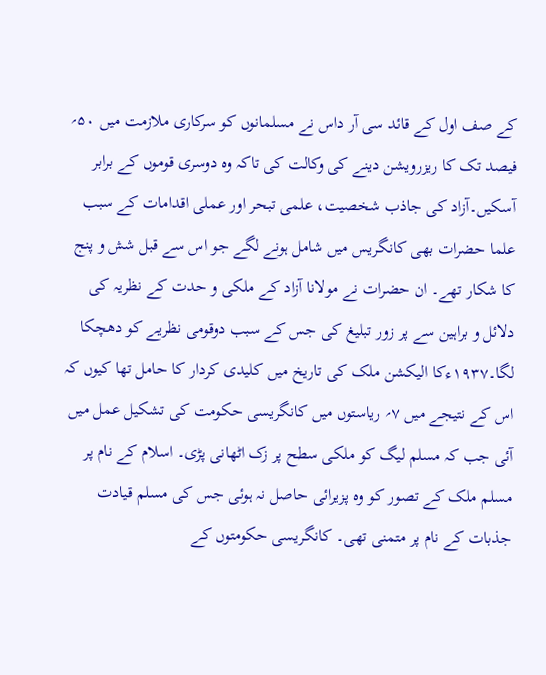کے صف اول کے قائد سی آر داس نے مسلمانوں کو سرکاری ملازمت میں ۵۰؍ فیصد تک کا ریزرویشن دینے کی وکالت کی تاکہ وہ دوسری قوموں کے برابر آسکیں۔آزاد کی جاذب شخصیت، علمی تبحر اور عملی اقدامات کے سبب علما حضرات بھی کانگریس میں شامل ہونے لگے جو اس سے قبل شش و پنج کا شکار تھے۔ ان حضرات نے مولانا آزاد کے ملکی و حدت کے نظریہ کی دلائل و براہین سے پر زور تبلیغ کی جس کے سبب دوقومی نظریے کو دھچکا لگا۔۱۹۳۷ءکا الیکشن ملک کی تاریخ میں کلیدی کردار کا حامل تھا کیوں کہ اس کے نتیجے میں ۷؍ ریاستوں میں کانگریسی حکومت کی تشکیل عمل میں آئی جب کہ مسلم لیگ کو ملکی سطح پر زک اٹھانی پڑی۔ اسلام کے نام پر مسلم ملک کے تصور کو وہ پزیرائی حاصل نہ ہوئی جس کی مسلم قیادت جذبات کے نام پر متمنی تھی۔ کانگریسی حکومتوں کے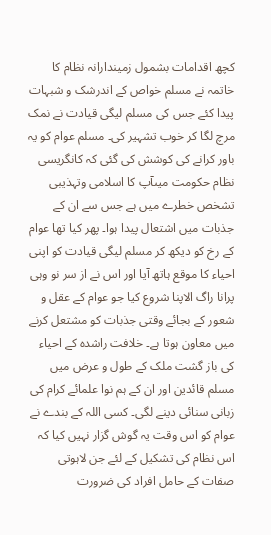کچھ اقدامات بشمول زمیندارانہ نظام کا خاتمہ نے مسلم خواص کے اندرشک و شبہات پیدا کئے جس کی مسلم لیگی قیادت نے نمک مرچ لگا کر خوب تشہیر کی۔ مسلم عوام کو یہ باور کرانے کی کوشش کی گئی کہ کانگریسی نظام حکومت میںآپ کا اسلامی وتہذیبی تشخص خطرے میں ہے جس سے ان کے جذبات میں اشتعال پیدا ہوا۔ پھر کیا تھا عوام کے رخ کو دیکھ کر مسلم لیگی قیادت کو اپنی احیاء کا موقع ہاتھ آیا اور اس نے از سر نو وہی پرانا راگ الاپنا شروع کیا جو عوام کے عقل و شعور کے بجائے وقتی جذبات کو مشتعل کرنے میں معاون ہوتا ہے۔ خلافت راشدہ کے احیاء کی باز گشت ملک کے طول و عرض میں مسلم قائدین اور ان کے ہم نوا علمائے کرام کی زبانی سنائی دینے لگی۔ کسی اللہ کے بندے نے عوام کو اس وقت یہ گوش گزار نہیں کیا کہ اس نظام کی تشکیل کے لئے جن لاہوتی صفات کے حامل افراد کی ضرورت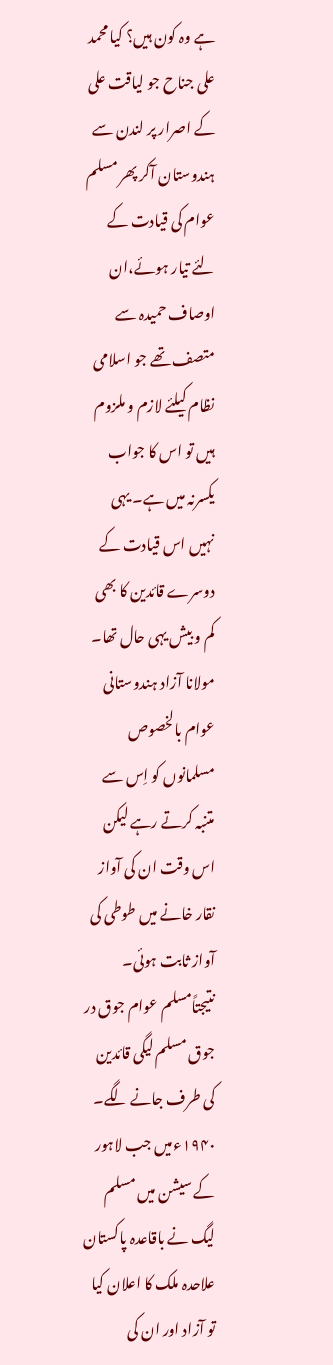ہے وہ کون ہیں؟ کیا محمد علی جناح جو لیاقت علی کے اصرار پر لندن سے ہندوستان آکر پھر مسلم عوام کی قیادت کے لئے تیار ہوئے،ان اوصاف حمیدہ سے متصف تھے جو اسلامی نظام کیلئے لازم و ملزوم ہیں تو اس کا جواب یکسرنہ میں ہے۔ یہی نہیں اس قیادت کے دوسرے قائدین کا بھی کم و بیش یہی حال تھا۔ مولانا آزاد ہندوستانی عوام بالخصوص مسلمانوں کو اِس سے متنبہ کرتے رہے لیکن اس وقت ان کی آواز نقار خانے میں طوطی کی آواز ثابت ہوئی۔
نتیجتاًمسلم عوام جوق در جوق مسلم لیگی قائدین کی طرف جانے لگے۔ ۱۹۴۰ءمیں جب لاہور کے سیشن میں مسلم لیگ نے باقاعدہ پاکستان علاحدہ ملک کا اعلان کیا تو آزاد اور ان کی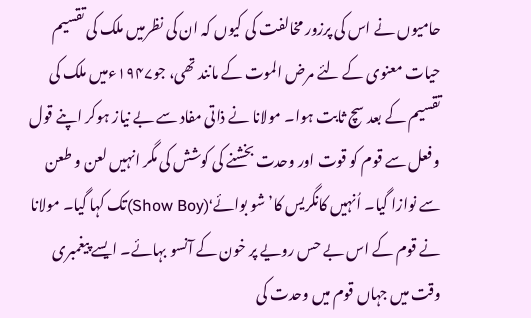حامیوں نے اس کی پرزور مخالفت کی کیوں کہ ان کی نظرمیں ملک کی تقسیم حیات معنوی کے لئے مرض الموت کے مانند تھی، جو۱۹۴۷ءمیں ملک کی تقسیم کے بعد سچ ثابت ہوا۔ مولانا نے ذاتی مفاد سے بے نیاز ہوکر اپنے قول و فعل سے قوم کو قوت اور وحدت بخشنے کی کوشش کی مگر انہیں لعن و طعن سے نوازا گیا۔ اُنہیں کانگریس کا’شو بوائے‘(Show Boy)تک کہا گیا۔ مولانا نے قوم کے اس بے حس رویے پر خون کے آنسو بہائے۔ ایسے پیغمبری وقت میں جہاں قوم میں وحدت کی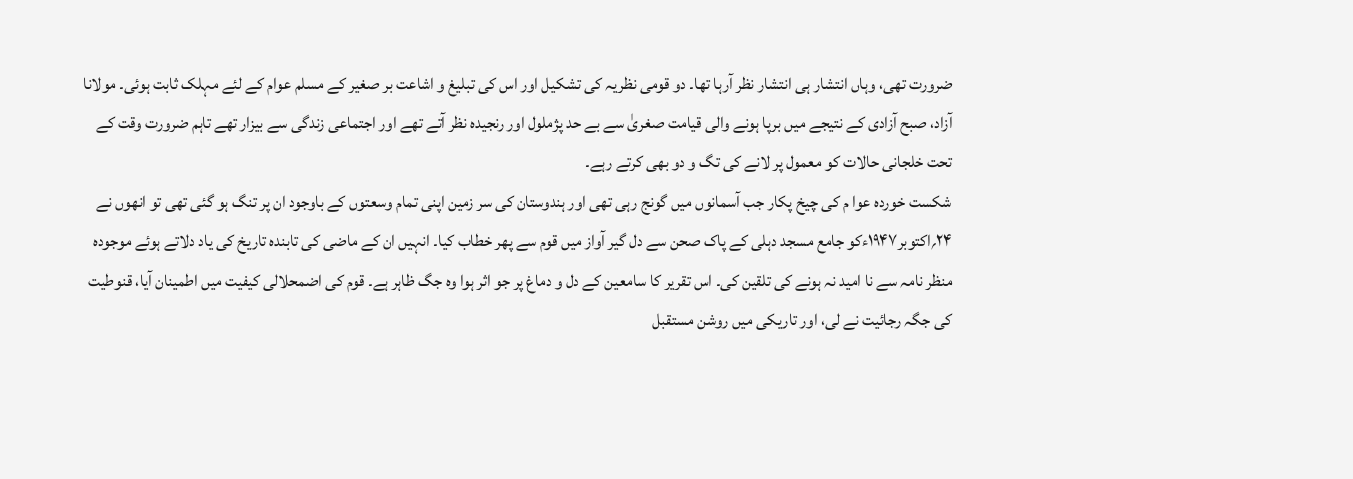ضرورت تھی، وہاں انتشار ہی انتشار نظر آرہا تھا۔ دو قومی نظریہ کی تشکیل اور اس کی تبلیغ و اشاعت بر صغیر کے مسلم عوام کے لئے مہلک ثابت ہوئی۔ مولانا آزاد، صبح آزادی کے نتیجے میں برپا ہونے والی قیامت صغریٰ سے بے حد پژملول اور رنجیدہ نظر آتے تھے اور اجتماعی زندگی سے بیزار تھے تاہم ضرورت وقت کے تحت خلجانی حالات کو معمول پر لانے کی تگ و دو بھی کرتے رہے۔
شکست خوردہ عوا م کی چیخ پکار جب آسمانوں میں گونج رہی تھی اور ہندوستان کی سر زمین اپنی تمام وسعتوں کے باوجود ان پر تنگ ہو گئی تھی تو انھوں نے ۲۴؍اکتوبر۱۹۴۷ءکو جامع مسجد دہلی کے پاک صحن سے دل گیر آواز میں قوم سے پھر خطاب کیا۔ انہیں ان کے ماضی کی تابندہ تاریخ کی یاد دلاتے ہوئے موجودہ منظر نامہ سے نا امید نہ ہونے کی تلقین کی۔ اس تقریر کا سامعین کے دل و دماغ پر جو اثر ہوا وہ جگ ظاہر ہے۔ قوم کی اضمحلالی کیفیت میں اطمینان آیا، قنوطیت کی جگہ رجائیت نے لی، اور تاریکی میں روشن مستقبل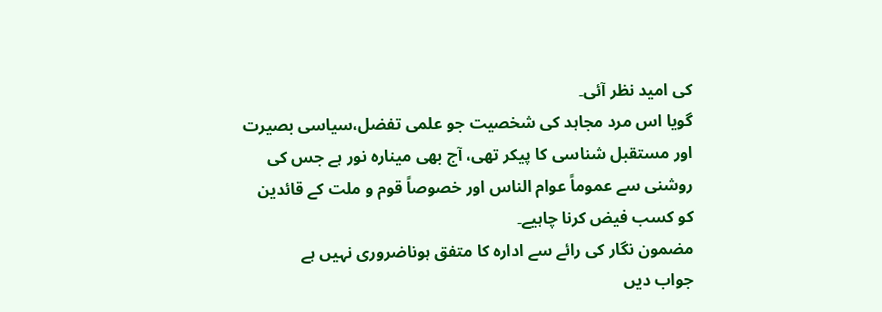کی امید نظر آئی۔
گویا اس مرد مجاہد کی شخصیت جو علمی تفضل،سیاسی بصیرت اور مستقبل شناسی کا پیکر تھی، آج بھی مینارہ نور ہے جس کی روشنی سے عموماً عوام الناس اور خصوصاً قوم و ملت کے قائدین کو کسب فیض کرنا چاہیے۔
مضمون نگار کی رائے سے ادارہ کا متفق ہوناضروری نہیں ہے
جواب دیں